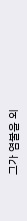그가 염불을 외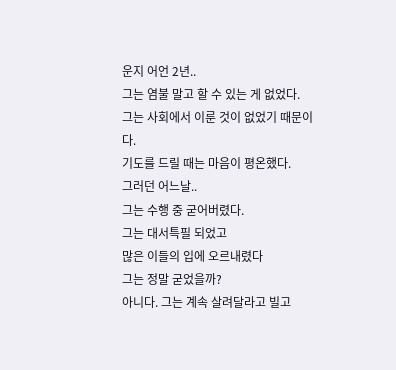운지 어언 2년..
그는 염불 말고 할 수 있는 게 없었다.
그는 사회에서 이룬 것이 없었기 때문이다.
기도를 드릴 때는 마음이 평온했다.
그러던 어느날..
그는 수행 중 굳어버렸다.
그는 대서특필 되었고
많은 이들의 입에 오르내렸다
그는 정말 굳었을까?
아니다. 그는 계속 살려달라고 빌고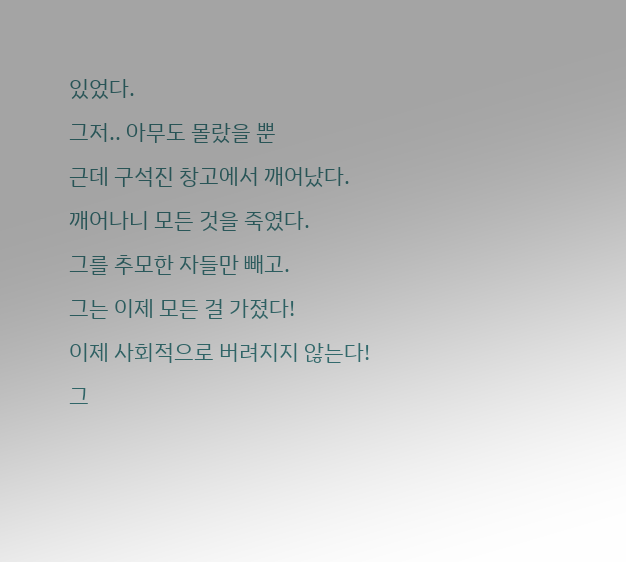있었다.
그저.. 아무도 몰랐을 뿐
근데 구석진 창고에서 깨어났다.
깨어나니 모든 것을 죽였다.
그를 추모한 자들만 빼고.
그는 이제 모든 걸 가졌다!
이제 사회적으로 버려지지 않는다!
그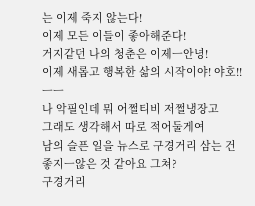는 이제 죽지 않는다!
이제 모든 이들이 좋아해준다!
거지같던 나의 청춘은 이제ㅡ안녕!
이제 새롭고 행복한 삶의 시작이야! 야호!!
ㅡㅡ
나 악필인데 뭐 어쩔티비 저쩔냉장고
그래도 생각해서 따로 적어둘게여
남의 슬픈 일을 뉴스로 구경거리 삼는 건 좋지ㅡ않은 것 같아요 그쳐?
구경거리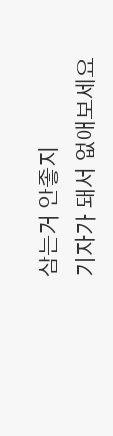삼는거 안좋지
기자가 돼서 없애보세요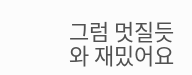그럼 멋질듯
와 재밌어요